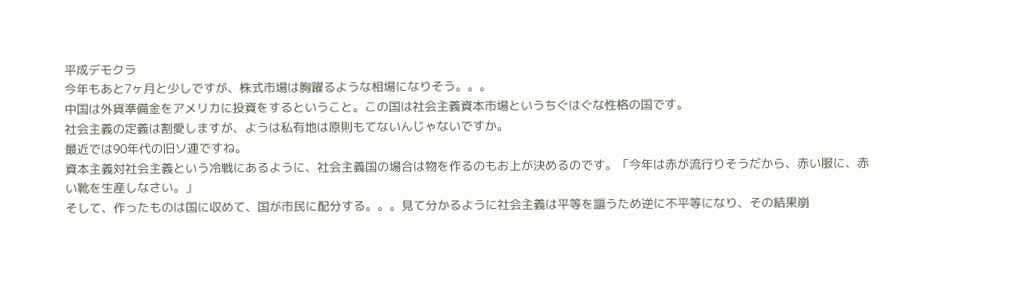平成デモクラ
今年もあと7ヶ月と少しですが、株式市場は胸躍るような相場になりそう。。。
中国は外貨準備金をアメリカに投資をするということ。この国は社会主義資本市場というちぐはぐな性格の国です。
社会主義の定義は割愛しますが、ようは私有地は原則もてないんじゃないですか。
最近では90年代の旧ソ連ですね。
資本主義対社会主義という冷戦にあるように、社会主義国の場合は物を作るのもお上が決めるのです。「今年は赤が流行りそうだから、赤い服に、赤い靴を生産しなさい。」
そして、作ったものは国に収めて、国が市民に配分する。。。見て分かるように社会主義は平等を謳うため逆に不平等になり、その結果崩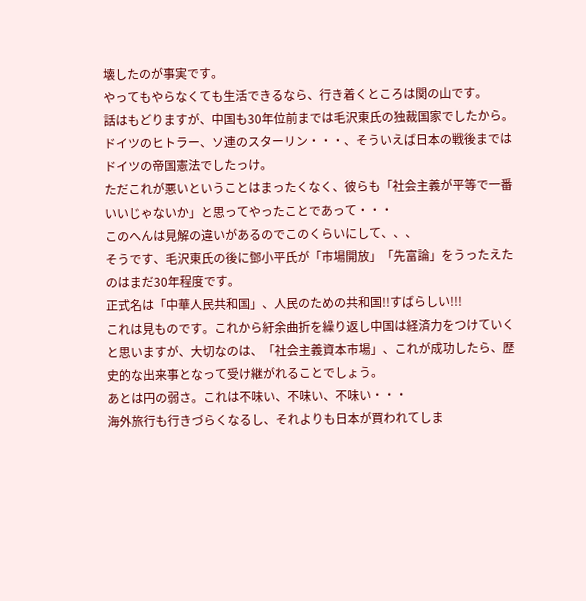壊したのが事実です。
やってもやらなくても生活できるなら、行き着くところは関の山です。
話はもどりますが、中国も30年位前までは毛沢東氏の独裁国家でしたから。ドイツのヒトラー、ソ連のスターリン・・・、そういえば日本の戦後まではドイツの帝国憲法でしたっけ。
ただこれが悪いということはまったくなく、彼らも「社会主義が平等で一番いいじゃないか」と思ってやったことであって・・・
このへんは見解の違いがあるのでこのくらいにして、、、
そうです、毛沢東氏の後に鄧小平氏が「市場開放」「先富論」をうったえたのはまだ30年程度です。
正式名は「中華人民共和国」、人民のための共和国!!すばらしい!!!
これは見ものです。これから紆余曲折を繰り返し中国は経済力をつけていくと思いますが、大切なのは、「社会主義資本市場」、これが成功したら、歴史的な出来事となって受け継がれることでしょう。
あとは円の弱さ。これは不味い、不味い、不味い・・・
海外旅行も行きづらくなるし、それよりも日本が買われてしま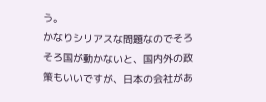う。
かなりシリアスな問題なのでそろそろ国が動かないと、国内外の政策もいいですが、日本の会社があ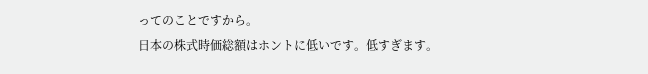ってのことですから。
日本の株式時価総額はホントに低いです。低すぎます。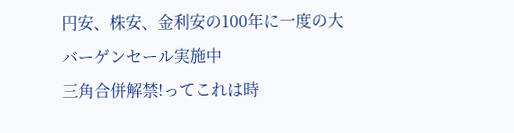円安、株安、金利安の100年に一度の大バーゲンセール実施中
三角合併解禁!ってこれは時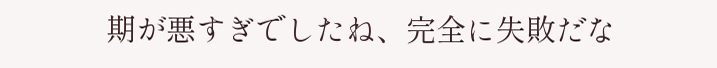期が悪すぎでしたね、完全に失敗だな